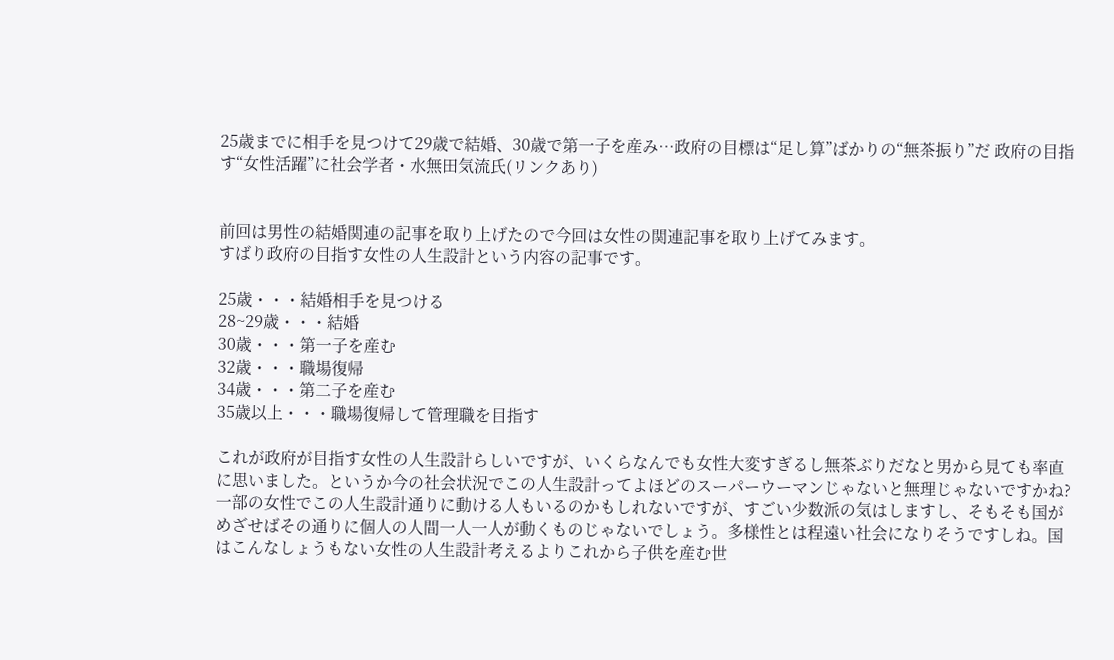25歳までに相手を見つけて29歳で結婚、30歳で第一子を産み…政府の目標は“足し算”ばかりの“無茶振り”だ 政府の目指す“女性活躍”に社会学者・水無田気流氏(リンクあり)


前回は男性の結婚関連の記事を取り上げたので今回は女性の関連記事を取り上げてみます。
すばり政府の目指す女性の人生設計という内容の記事です。

25歳・・・結婚相手を見つける
28~29歳・・・結婚
30歳・・・第一子を産む
32歳・・・職場復帰
34歳・・・第二子を産む
35歳以上・・・職場復帰して管理職を目指す

これが政府が目指す女性の人生設計らしいですが、いくらなんでも女性大変すぎるし無茶ぶりだなと男から見ても率直に思いました。というか今の社会状況でこの人生設計ってよほどのスーパーウーマンじゃないと無理じゃないですかね?一部の女性でこの人生設計通りに動ける人もいるのかもしれないですが、すごい少数派の気はしますし、そもそも国がめざせばその通りに個人の人間一人一人が動くものじゃないでしょう。多様性とは程遠い社会になりそうですしね。国はこんなしょうもない女性の人生設計考えるよりこれから子供を産む世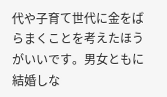代や子育て世代に金をばらまくことを考えたほうがいいです。男女ともに結婚しな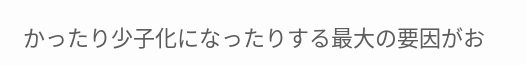かったり少子化になったりする最大の要因がお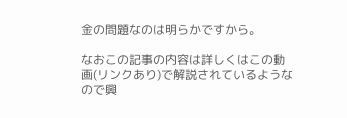金の問題なのは明らかですから。

なおこの記事の内容は詳しくはこの動画(リンクあり)で解説されているようなので興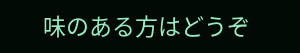味のある方はどうぞ